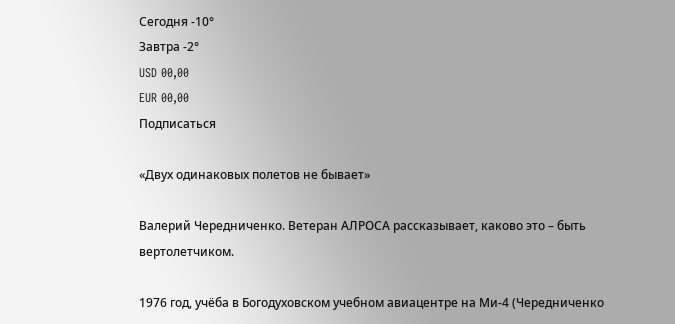Сегодня -10°
Завтра -2°
USD 00,00
EUR 00,00
Подписаться

«Двух одинаковых полетов не бывает»

Валерий Чередниченко. Ветеран АЛРОСА рассказывает, каково это – быть вертолетчиком.

1976 год, учёба в Богодуховском учебном авиацентре на Ми-4 (Чередниченко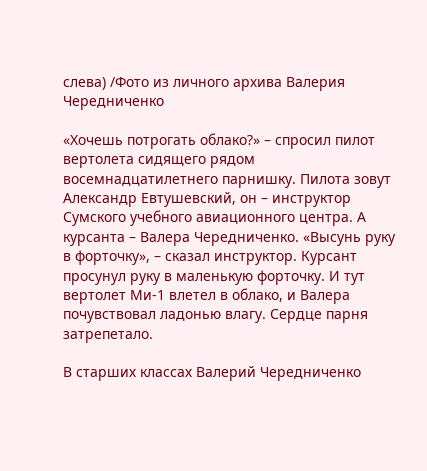слева) /Фото из личного архива Валерия Чередниченко

«Хочешь потрогать облако?» – спросил пилот вертолета сидящего рядом восемнадцатилетнего парнишку. Пилота зовут Александр Евтушевский, он – инструктор Сумского учебного авиационного центра. А курсанта – Валера Чередниченко. «Высунь руку в форточку», – сказал инструктор. Курсант просунул руку в маленькую форточку. И тут вертолет Ми-1 влетел в облако, и Валера почувствовал ладонью влагу. Сердце парня затрепетало.

В старших классах Валерий Чередниченко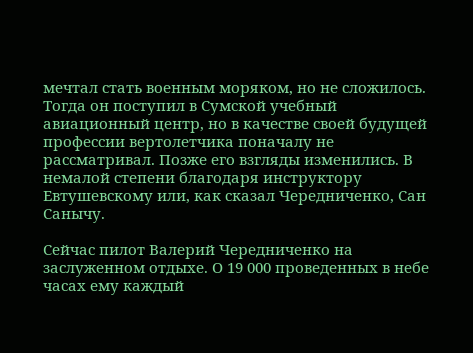мечтал стать военным моряком, но не сложилось. Тогда он поступил в Сумской учебный авиационный центр, но в качестве своей будущей профессии вертолетчика поначалу не рассматривал. Позже его взгляды изменились. В немалой степени благодаря инструктору Евтушевскому или, как сказал Чередниченко, Сан Санычу.

Сейчас пилот Валерий Чередниченко на заслуженном отдыхе. О 19 000 проведенных в небе часах ему каждый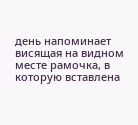день напоминает висящая на видном месте рамочка, в которую вставлена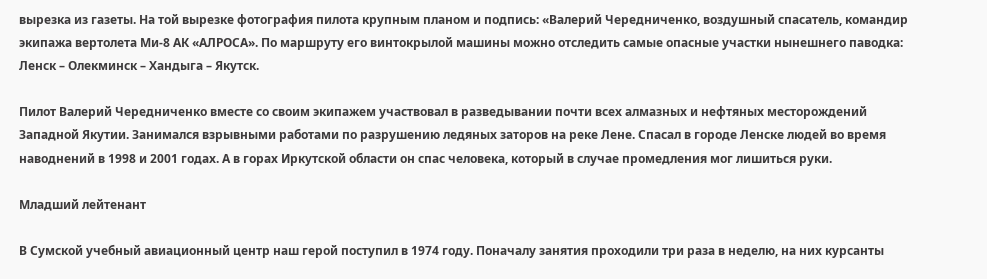вырезка из газеты. На той вырезке фотография пилота крупным планом и подпись: «Валерий Чередниченко, воздушный спасатель, командир экипажа вертолета Ми-8 АК «АЛРОСА». По маршруту его винтокрылой машины можно отследить самые опасные участки нынешнего паводка: Ленск – Олекминск – Хандыга – Якутск.

Пилот Валерий Чередниченко вместе со своим экипажем участвовал в разведывании почти всех алмазных и нефтяных месторождений Западной Якутии. Занимался взрывными работами по разрушению ледяных заторов на реке Лене. Спасал в городе Ленске людей во время наводнений в 1998 и 2001 годах. А в горах Иркутской области он спас человека, который в случае промедления мог лишиться руки.

Младший лейтенант

В Сумской учебный авиационный центр наш герой поступил в 1974 году. Поначалу занятия проходили три раза в неделю, на них курсанты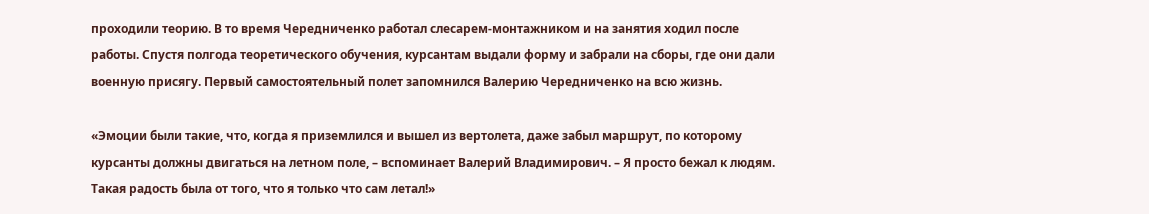проходили теорию. В то время Чередниченко работал слесарем-монтажником и на занятия ходил после работы. Спустя полгода теоретического обучения, курсантам выдали форму и забрали на сборы, где они дали военную присягу. Первый самостоятельный полет запомнился Валерию Чередниченко на всю жизнь.

«Эмоции были такие, что, когда я приземлился и вышел из вертолета, даже забыл маршрут, по которому курсанты должны двигаться на летном поле, – вспоминает Валерий Владимирович. – Я просто бежал к людям. Такая радость была от того, что я только что сам летал!»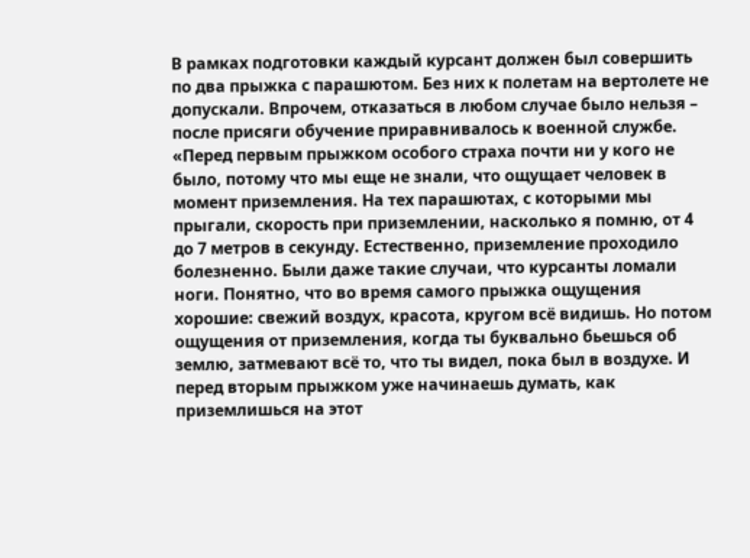В рамках подготовки каждый курсант должен был совершить по два прыжка с парашютом. Без них к полетам на вертолете не допускали. Впрочем, отказаться в любом случае было нельзя – после присяги обучение приравнивалось к военной службе. «Перед первым прыжком особого страха почти ни у кого не было, потому что мы еще не знали, что ощущает человек в момент приземления. На тех парашютах, с которыми мы прыгали, скорость при приземлении, насколько я помню, от 4 до 7 метров в секунду. Естественно, приземление проходило болезненно. Были даже такие случаи, что курсанты ломали ноги. Понятно, что во время самого прыжка ощущения хорошие: свежий воздух, красота, кругом всё видишь. Но потом ощущения от приземления, когда ты буквально бьешься об землю, затмевают всё то, что ты видел, пока был в воздухе. И перед вторым прыжком уже начинаешь думать, как приземлишься на этот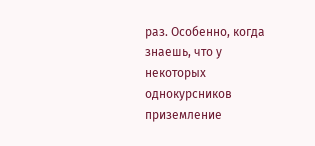раз. Особенно, когда знаешь, что у некоторых однокурсников приземление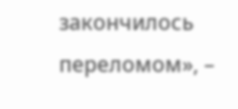закончилось переломом», –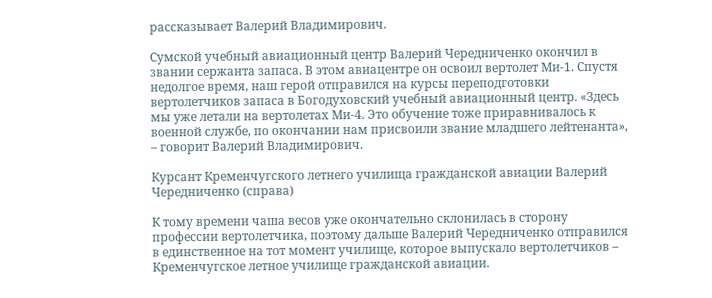рассказывает Валерий Владимирович.

Сумской учебный авиационный центр Валерий Чередниченко окончил в звании сержанта запаса. В этом авиацентре он освоил вертолет Ми-1. Спустя недолгое время, наш герой отправился на курсы переподготовки вертолетчиков запаса в Богодуховский учебный авиационный центр. «Здесь мы уже летали на вертолетах Ми-4. Это обучение тоже приравнивалось к военной службе, по окончании нам присвоили звание младшего лейтенанта», – говорит Валерий Владимирович.

Курсант Кременчугского летнего училища гражданской авиации Валерий Чередниченко (справа)

К тому времени чаша весов уже окончательно склонилась в сторону профессии вертолетчика, поэтому дальше Валерий Чередниченко отправился в единственное на тот момент училище, которое выпускало вертолетчиков – Кременчугское летное училище гражданской авиации.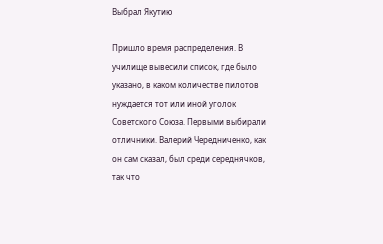Выбрал Якутию

Пришло время распределения. В училище вывесили список, где было указано, в каком количестве пилотов нуждается тот или иной уголок Советского Союза. Первыми выбирали отличники. Валерий Чередниченко, как он сам сказал, был среди середнячков, так что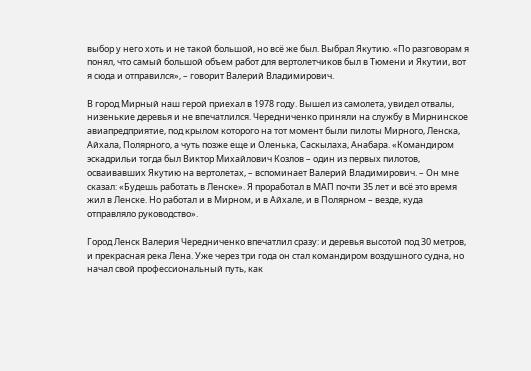выбор у него хоть и не такой большой, но всё же был. Выбрал Якутию. «По разговорам я понял, что самый большой объем работ для вертолетчиков был в Тюмени и Якутии, вот я сюда и отправился», – говорит Валерий Владимирович.

В город Мирный наш герой приехал в 1978 году. Вышел из самолета, увидел отвалы, низенькие деревья и не впечатлился. Чередниченко приняли на службу в Мирнинское авиапредприятие, под крылом которого на тот момент были пилоты Мирного, Ленска, Айхала, Полярного, а чуть позже еще и Оленька, Саскылаха, Анабара. «Командиром эскадрильи тогда был Виктор Михайлович Козлов – один из первых пилотов, осваивавших Якутию на вертолетах, – вспоминает Валерий Владимирович. – Он мне сказал: «Будешь работать в Ленске». Я проработал в МАП почти 35 лет и всё это время жил в Ленске. Но работал и в Мирном, и в Айхале, и в Полярном – везде, куда отправляло руководство».

Город Ленск Валерия Чередниченко впечатлил сразу: и деревья высотой под 30 метров, и прекрасная река Лена. Уже через три года он стал командиром воздушного судна, но начал свой профессиональный путь, как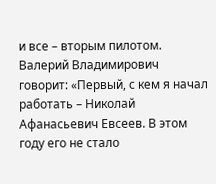и все – вторым пилотом. Валерий Владимирович говорит: «Первый, с кем я начал работать – Николай Афанасьевич Евсеев. В этом году его не стало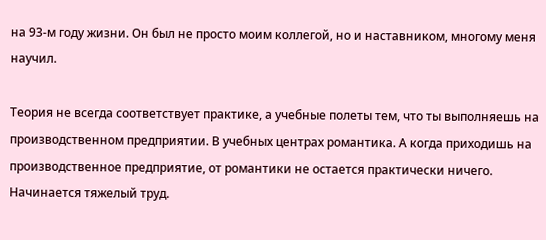на 93-м году жизни. Он был не просто моим коллегой, но и наставником, многому меня научил.

Теория не всегда соответствует практике, а учебные полеты тем, что ты выполняешь на производственном предприятии. В учебных центрах романтика. А когда приходишь на производственное предприятие, от романтики не остается практически ничего. Начинается тяжелый труд.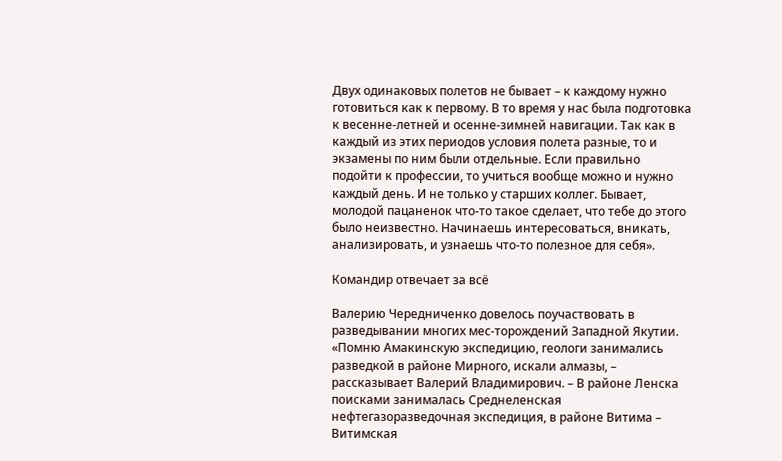Двух одинаковых полетов не бывает – к каждому нужно готовиться как к первому. В то время у нас была подготовка к весенне-летней и осенне-зимней навигации. Так как в каждый из этих периодов условия полета разные, то и экзамены по ним были отдельные. Если правильно подойти к профессии, то учиться вообще можно и нужно каждый день. И не только у старших коллег. Бывает, молодой пацаненок что-то такое сделает, что тебе до этого было неизвестно. Начинаешь интересоваться, вникать, анализировать, и узнаешь что-то полезное для себя».

Командир отвечает за всё

Валерию Чередниченко довелось поучаствовать в разведывании многих мес-торождений Западной Якутии. «Помню Амакинскую экспедицию, геологи занимались разведкой в районе Мирного, искали алмазы, – рассказывает Валерий Владимирович. – В районе Ленска поисками занималась Среднеленская нефтегазоразведочная экспедиция, в районе Витима – Витимская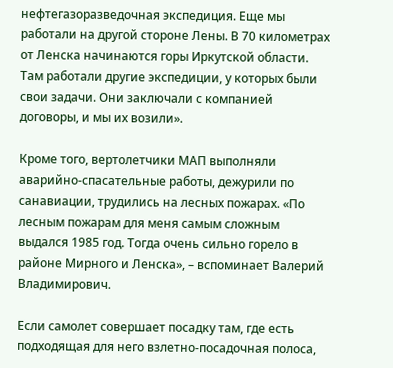нефтегазоразведочная экспедиция. Еще мы работали на другой стороне Лены. В 70 километрах от Ленска начинаются горы Иркутской области. Там работали другие экспедиции, у которых были свои задачи. Они заключали с компанией договоры, и мы их возили».

Кроме того, вертолетчики МАП выполняли аварийно-спасательные работы, дежурили по санавиации, трудились на лесных пожарах. «По лесным пожарам для меня самым сложным выдался 1985 год. Тогда очень сильно горело в районе Мирного и Ленска», – вспоминает Валерий Владимирович.

Если самолет совершает посадку там, где есть подходящая для него взлетно-посадочная полоса,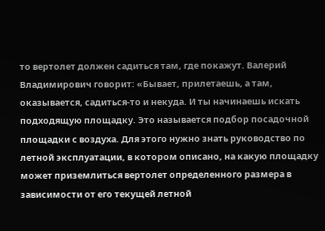то вертолет должен садиться там, где покажут. Валерий Владимирович говорит: «Бывает, прилетаешь, а там, оказывается, садиться-то и некуда. И ты начинаешь искать подходящую площадку. Это называется подбор посадочной площадки с воздуха. Для этого нужно знать руководство по летной эксплуатации, в котором описано, на какую площадку может приземлиться вертолет определенного размера в зависимости от его текущей летной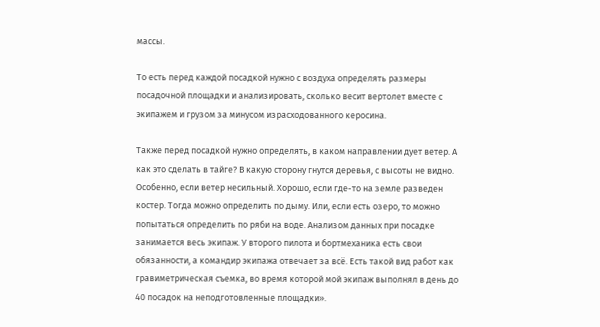массы.

То есть перед каждой посадкой нужно с воздуха определять размеры посадочной площадки и анализировать, сколько весит вертолет вместе с экипажем и грузом за минусом израсходованного керосина.

Также перед посадкой нужно определять, в каком направлении дует ветер. А как это сделать в тайге? В какую сторону гнутся деревья, с высоты не видно. Особенно, если ветер несильный. Хорошо, если где-то на земле разведен костер. Тогда можно определить по дыму. Или, если есть озеро, то можно попытаться определить по ряби на воде. Анализом данных при посадке занимается весь экипаж. У второго пилота и бортмеханика есть свои обязанности, а командир экипажа отвечает за всё. Есть такой вид работ как гравиметрическая съемка, во время которой мой экипаж выполнял в день до 40 посадок на неподготовленные площадки».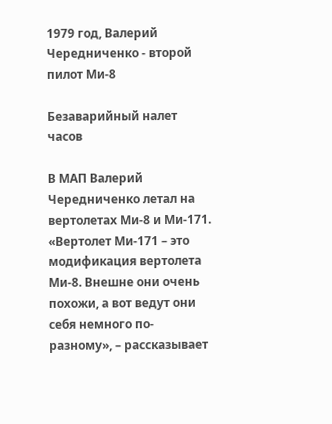1979 год, Валерий Чередниченко - второй пилот Ми-8

Безаварийный налет часов

В МАП Валерий Чередниченко летал на вертолетах Ми-8 и Ми-171. «Вертолет Ми-171 – это модификация вертолета Ми-8. Внешне они очень похожи, а вот ведут они себя немного по-разному», – рассказывает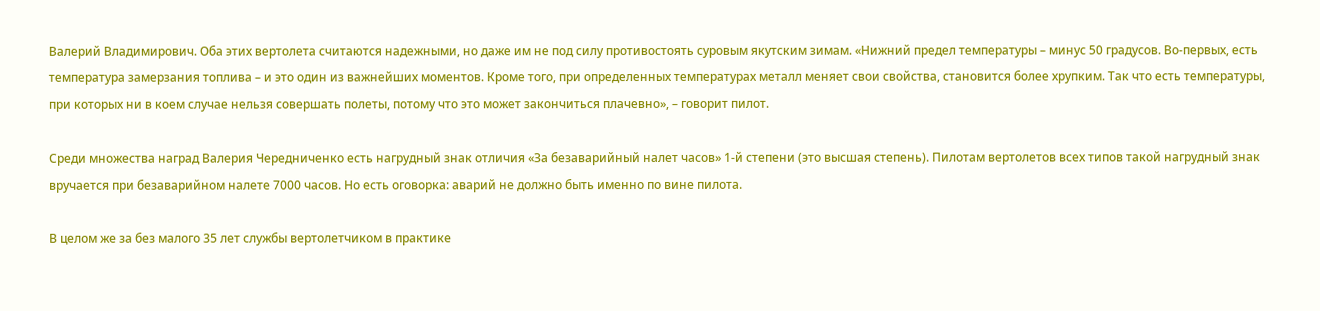Валерий Владимирович. Оба этих вертолета считаются надежными, но даже им не под силу противостоять суровым якутским зимам. «Нижний предел температуры – минус 50 градусов. Во-первых, есть температура замерзания топлива – и это один из важнейших моментов. Кроме того, при определенных температурах металл меняет свои свойства, становится более хрупким. Так что есть температуры, при которых ни в коем случае нельзя совершать полеты, потому что это может закончиться плачевно», – говорит пилот.

Среди множества наград Валерия Чередниченко есть нагрудный знак отличия «За безаварийный налет часов» 1-й степени (это высшая степень). Пилотам вертолетов всех типов такой нагрудный знак вручается при безаварийном налете 7000 часов. Но есть оговорка: аварий не должно быть именно по вине пилота.

В целом же за без малого 35 лет службы вертолетчиком в практике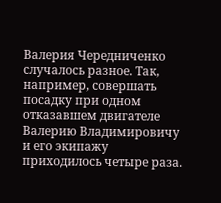Валерия Чередниченко случалось разное. Так, например, совершать посадку при одном отказавшем двигателе Валерию Владимировичу и его экипажу приходилось четыре раза.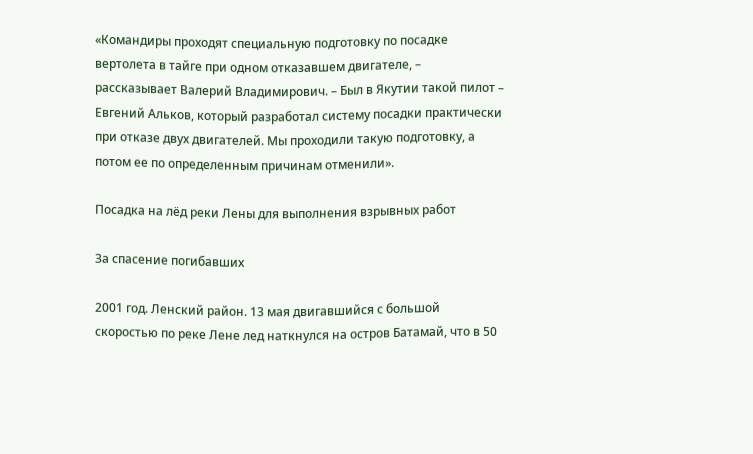«Командиры проходят специальную подготовку по посадке вертолета в тайге при одном отказавшем двигателе, – рассказывает Валерий Владимирович. – Был в Якутии такой пилот – Евгений Альков, который разработал систему посадки практически при отказе двух двигателей. Мы проходили такую подготовку, а потом ее по определенным причинам отменили».

Посадка на лёд реки Лены для выполнения взрывных работ

За спасение погибавших

2001 год. Ленский район. 13 мая двигавшийся с большой скоростью по реке Лене лед наткнулся на остров Батамай, что в 50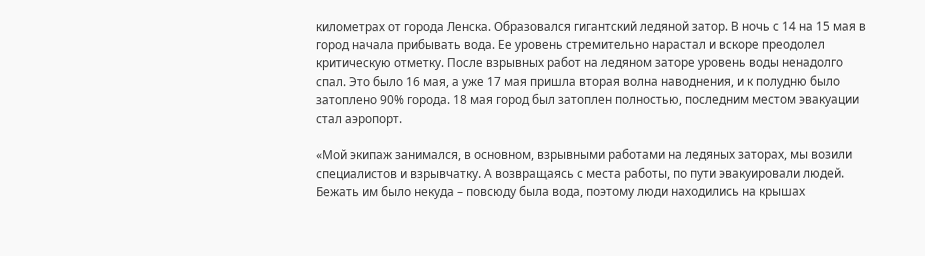километрах от города Ленска. Образовался гигантский ледяной затор. В ночь с 14 на 15 мая в город начала прибывать вода. Ее уровень стремительно нарастал и вскоре преодолел критическую отметку. После взрывных работ на ледяном заторе уровень воды ненадолго спал. Это было 16 мая, а уже 17 мая пришла вторая волна наводнения, и к полудню было затоплено 90% города. 18 мая город был затоплен полностью, последним местом эвакуации стал аэропорт.

«Мой экипаж занимался, в основном, взрывными работами на ледяных заторах, мы возили специалистов и взрывчатку. А возвращаясь с места работы, по пути эвакуировали людей. Бежать им было некуда – повсюду была вода, поэтому люди находились на крышах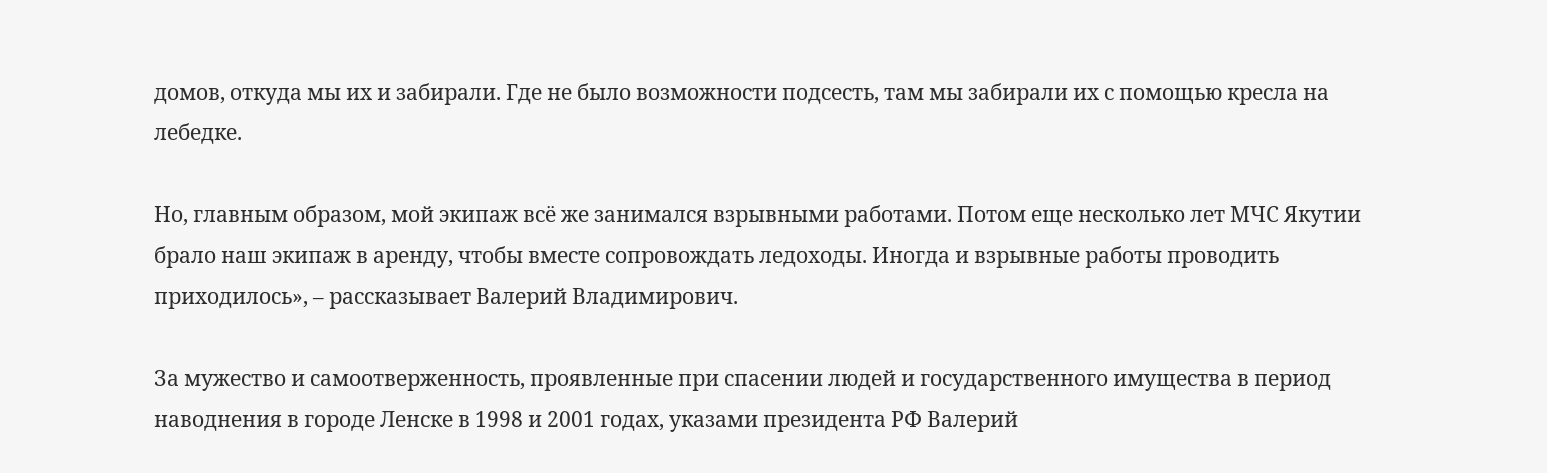домов, откуда мы их и забирали. Где не было возможности подсесть, там мы забирали их с помощью кресла на лебедке.

Но, главным образом, мой экипаж всё же занимался взрывными работами. Потом еще несколько лет МЧС Якутии брало наш экипаж в аренду, чтобы вместе сопровождать ледоходы. Иногда и взрывные работы проводить приходилось», – рассказывает Валерий Владимирович.

За мужество и самоотверженность, проявленные при спасении людей и государственного имущества в период наводнения в городе Ленске в 1998 и 2001 годах, указами президента РФ Валерий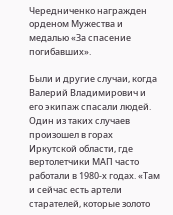Чередниченко награжден орденом Мужества и медалью «За спасение погибавших».

Были и другие случаи, когда Валерий Владимирович и его экипаж спасали людей. Один из таких случаев произошел в горах Иркутской области, где вертолетчики МАП часто работали в 1980-х годах. «Там и сейчас есть артели старателей, которые золото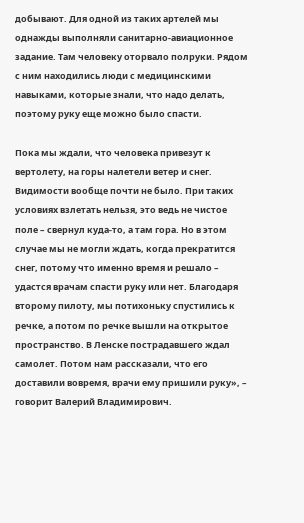добывают. Для одной из таких артелей мы однажды выполняли санитарно-авиационное задание. Там человеку оторвало полруки. Рядом с ним находились люди с медицинскими навыками, которые знали, что надо делать, поэтому руку еще можно было спасти.

Пока мы ждали, что человека привезут к вертолету, на горы налетели ветер и снег. Видимости вообще почти не было. При таких условиях взлетать нельзя, это ведь не чистое поле – свернул куда-то, а там гора. Но в этом случае мы не могли ждать, когда прекратится снег, потому что именно время и решало – удастся врачам спасти руку или нет. Благодаря второму пилоту, мы потихоньку спустились к речке, а потом по речке вышли на открытое пространство. В Ленске пострадавшего ждал самолет. Потом нам рассказали, что его доставили вовремя, врачи ему пришили руку», – говорит Валерий Владимирович.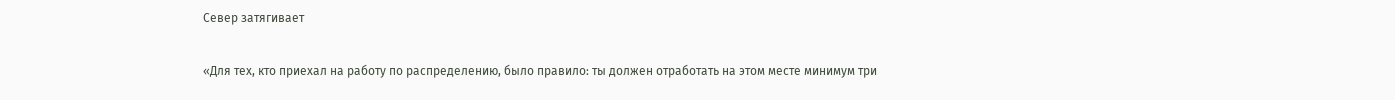Север затягивает

«Для тех, кто приехал на работу по распределению, было правило: ты должен отработать на этом месте минимум три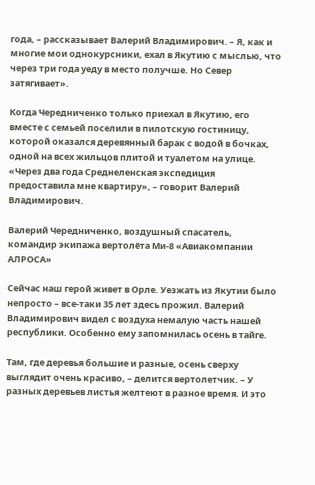года, – рассказывает Валерий Владимирович. – Я, как и многие мои однокурсники, ехал в Якутию с мыслью, что через три года уеду в место получше. Но Север затягивает».

Когда Чередниченко только приехал в Якутию, его вместе с семьей поселили в пилотскую гостиницу, которой оказался деревянный барак с водой в бочках, одной на всех жильцов плитой и туалетом на улице. «Через два года Среднеленская экспедиция предоставила мне квартиру», – говорит Валерий Владимирович.

Валерий Чередниченко, воздушный спасатель, командир экипажа вертолёта Ми-8 «Авиакомпании АЛРОСА»

Сейчас наш герой живет в Орле. Уезжать из Якутии было непросто – все-таки 35 лет здесь прожил. Валерий Владимирович видел с воздуха немалую часть нашей республики. Особенно ему запомнилась осень в тайге.

Там, где деревья большие и разные, осень сверху выглядит очень красиво, – делится вертолетчик. – У разных деревьев листья желтеют в разное время. И это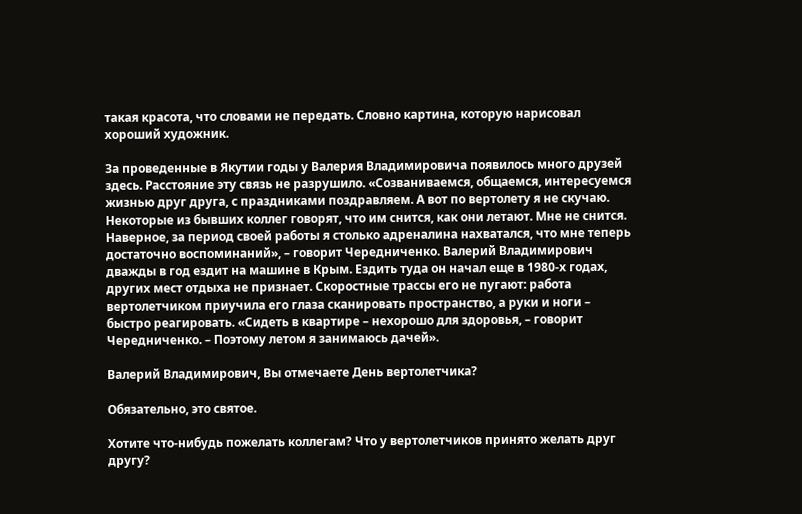такая красота, что словами не передать. Словно картина, которую нарисовал хороший художник.

За проведенные в Якутии годы у Валерия Владимировича появилось много друзей здесь. Расстояние эту связь не разрушило. «Созваниваемся, общаемся, интересуемся жизнью друг друга, с праздниками поздравляем. А вот по вертолету я не скучаю. Некоторые из бывших коллег говорят, что им снится, как они летают. Мне не снится. Наверное, за период своей работы я столько адреналина нахватался, что мне теперь достаточно воспоминаний», – говорит Чередниченко. Валерий Владимирович дважды в год ездит на машине в Крым. Ездить туда он начал еще в 1980-х годах, других мест отдыха не признает. Скоростные трассы его не пугают: работа вертолетчиком приучила его глаза сканировать пространство, а руки и ноги – быстро реагировать. «Сидеть в квартире – нехорошо для здоровья, – говорит Чередниченко. – Поэтому летом я занимаюсь дачей».

Валерий Владимирович, Вы отмечаете День вертолетчика?

Обязательно, это святое.

Хотите что-нибудь пожелать коллегам? Что у вертолетчиков принято желать друг другу?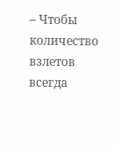– Чтобы количество взлетов всегда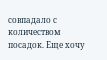совпадало с количеством посадок. Еще хочу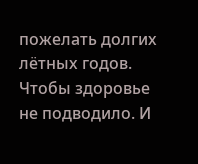пожелать долгих лётных годов. Чтобы здоровье не подводило. И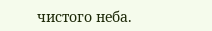чистого неба.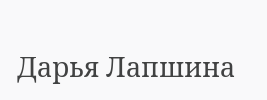Дарья Лапшина